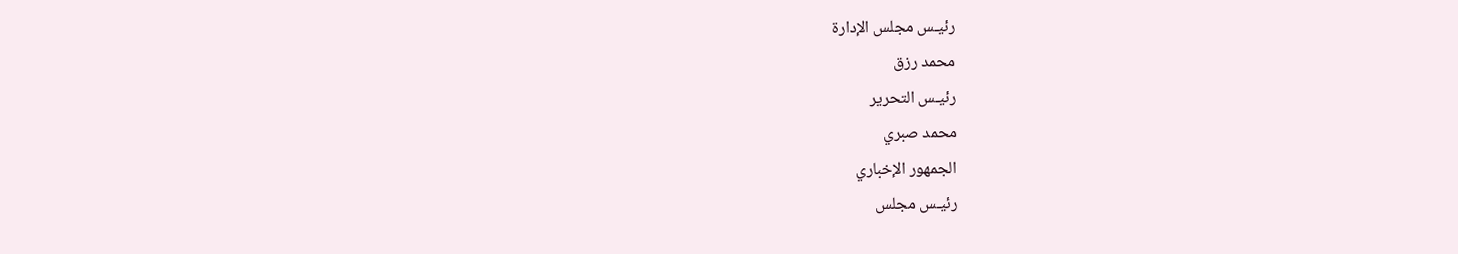رئيـس مجلس الإدارة
محمد رزق
رئيـس التحرير
محمد صبري
الجمهور الإخباري
رئيـس مجلس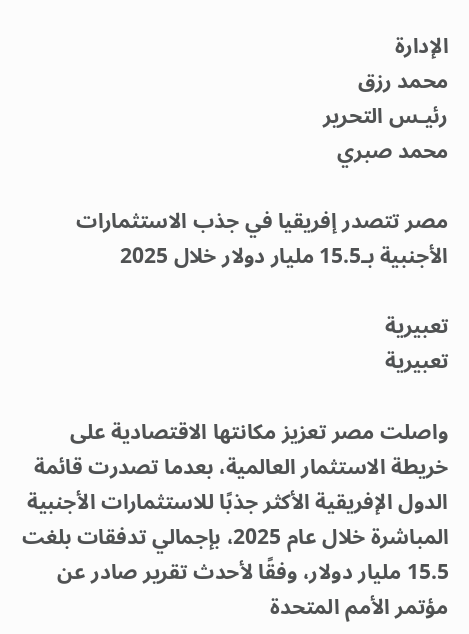الإدارة
محمد رزق
رئيـس التحرير
محمد صبري

مصر تتصدر إفريقيا في جذب الاستثمارات الأجنبية بـ15.5 مليار دولار خلال 2025

تعبيرية
تعبيرية

واصلت مصر تعزيز مكانتها الاقتصادية على خريطة الاستثمار العالمية، بعدما تصدرت قائمة الدول الإفريقية الأكثر جذبًا للاستثمارات الأجنبية المباشرة خلال عام 2025، بإجمالي تدفقات بلغت 15.5 مليار دولار، وفقًا لأحدث تقرير صادر عن مؤتمر الأمم المتحدة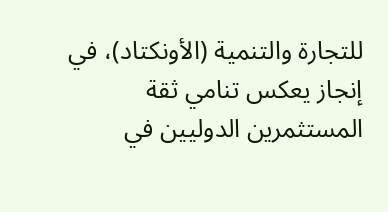للتجارة والتنمية (الأونكتاد)، في إنجاز يعكس تنامي ثقة المستثمرين الدوليين في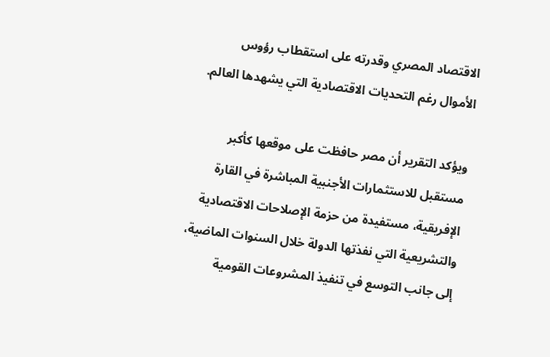الاقتصاد المصري وقدرته على استقطاب رؤوس الأموال رغم التحديات الاقتصادية التي يشهدها العالم.

ويؤكد التقرير أن مصر حافظت على موقعها كأكبر مستقبل للاستثمارات الأجنبية المباشرة في القارة الإفريقية، مستفيدة من حزمة الإصلاحات الاقتصادية والتشريعية التي نفذتها الدولة خلال السنوات الماضية، إلى جانب التوسع في تنفيذ المشروعات القومية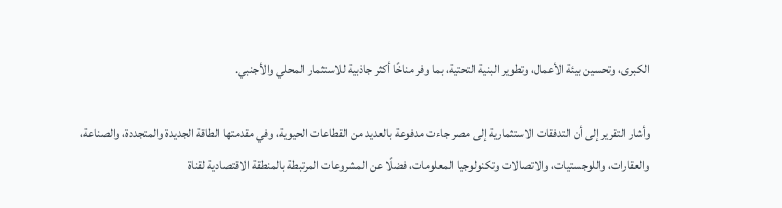الكبرى، وتحسين بيئة الأعمال، وتطوير البنية التحتية، بما وفر مناخًا أكثر جاذبية للاستثمار المحلي والأجنبي.

وأشار التقرير إلى أن التدفقات الاستثمارية إلى مصر جاءت مدفوعة بالعديد من القطاعات الحيوية، وفي مقدمتها الطاقة الجديدة والمتجددة، والصناعة، والعقارات، واللوجستيات، والاتصالات وتكنولوجيا المعلومات، فضلًا عن المشروعات المرتبطة بالمنطقة الاقتصادية لقناة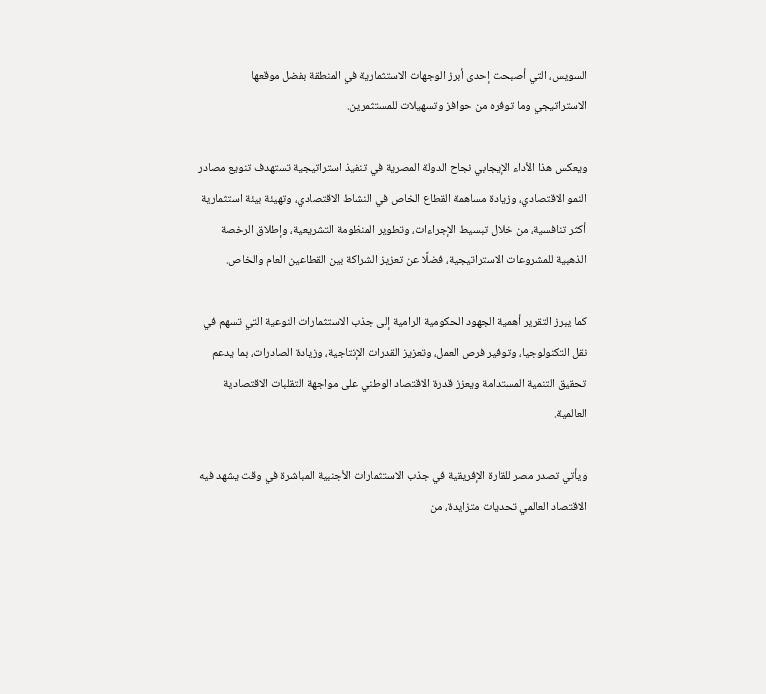السويس، التي أصبحت إحدى أبرز الوجهات الاستثمارية في المنطقة بفضل موقعها الاستراتيجي وما توفره من حوافز وتسهيلات للمستثمرين.

ويعكس هذا الأداء الإيجابي نجاح الدولة المصرية في تنفيذ استراتيجية تستهدف تنويع مصادر النمو الاقتصادي، وزيادة مساهمة القطاع الخاص في النشاط الاقتصادي، وتهيئة بيئة استثمارية أكثر تنافسية، من خلال تبسيط الإجراءات، وتطوير المنظومة التشريعية، وإطلاق الرخصة الذهبية للمشروعات الاستراتيجية، فضلًا عن تعزيز الشراكة بين القطاعين العام والخاص.

كما يبرز التقرير أهمية الجهود الحكومية الرامية إلى جذب الاستثمارات النوعية التي تسهم في نقل التكنولوجيا، وتوفير فرص العمل، وتعزيز القدرات الإنتاجية، وزيادة الصادرات، بما يدعم تحقيق التنمية المستدامة ويعزز قدرة الاقتصاد الوطني على مواجهة التقلبات الاقتصادية العالمية.

ويأتي تصدر مصر للقارة الإفريقية في جذب الاستثمارات الأجنبية المباشرة في وقت يشهد فيه الاقتصاد العالمي تحديات متزايدة، من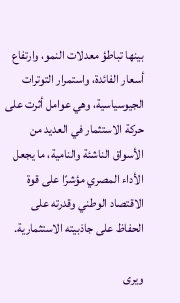بينها تباطؤ معدلات النمو، وارتفاع أسعار الفائدة، واستمرار التوترات الجيوسياسية، وهي عوامل أثرت على حركة الاستثمار في العديد من الأسواق الناشئة والنامية، ما يجعل الأداء المصري مؤشرًا على قوة الاقتصاد الوطني وقدرته على الحفاظ على جاذبيته الاستثمارية.

ويرى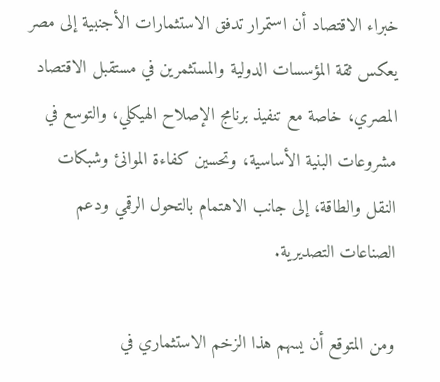خبراء الاقتصاد أن استمرار تدفق الاستثمارات الأجنبية إلى مصر يعكس ثقة المؤسسات الدولية والمستثمرين في مستقبل الاقتصاد المصري، خاصة مع تنفيذ برنامج الإصلاح الهيكلي، والتوسع في مشروعات البنية الأساسية، وتحسين كفاءة الموانئ وشبكات النقل والطاقة، إلى جانب الاهتمام بالتحول الرقمي ودعم الصناعات التصديرية.

ومن المتوقع أن يسهم هذا الزخم الاستثماري في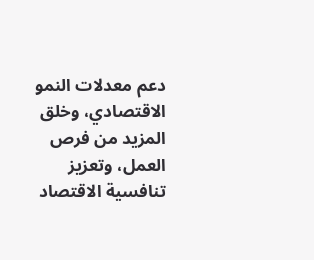دعم معدلات النمو الاقتصادي، وخلق المزيد من فرص العمل، وتعزيز تنافسية الاقتصاد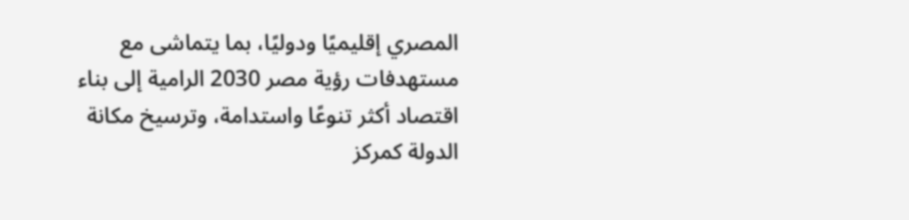المصري إقليميًا ودوليًا، بما يتماشى مع مستهدفات رؤية مصر 2030 الرامية إلى بناء اقتصاد أكثر تنوعًا واستدامة، وترسيخ مكانة الدولة كمركز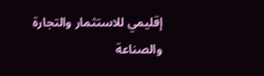إقليمي للاستثمار والتجارة والصناعة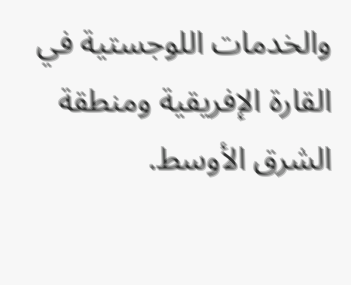والخدمات اللوجستية في القارة الإفريقية ومنطقة الشرق الأوسط.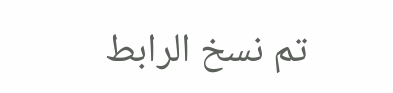تم نسخ الرابط